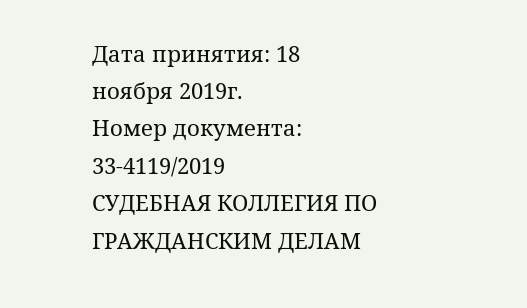Дата принятия: 18 ноября 2019г.
Номер документа: 33-4119/2019
СУДЕБНАЯ КОЛЛЕГИЯ ПО ГРАЖДАНСКИМ ДЕЛАМ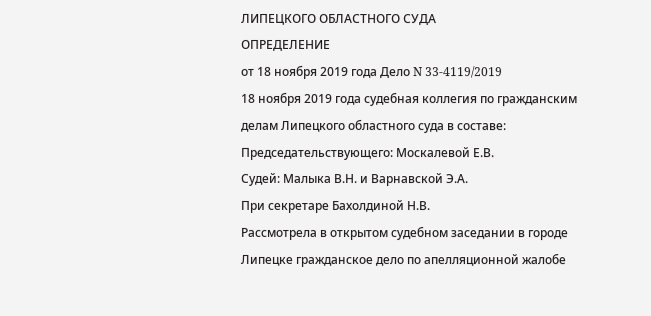ЛИПЕЦКОГО ОБЛАСТНОГО СУДА
ОПРЕДЕЛЕНИЕ
от 18 ноября 2019 года Дело N 33-4119/2019
18 ноября 2019 года судебная коллегия по гражданским делам Липецкого областного суда в составе:
Председательствующего: Москалевой Е.В.
Судей: Малыка В.Н. и Варнавской Э.А.
При секретаре Бахолдиной Н.В.
Рассмотрела в открытом судебном заседании в городе Липецке гражданское дело по апелляционной жалобе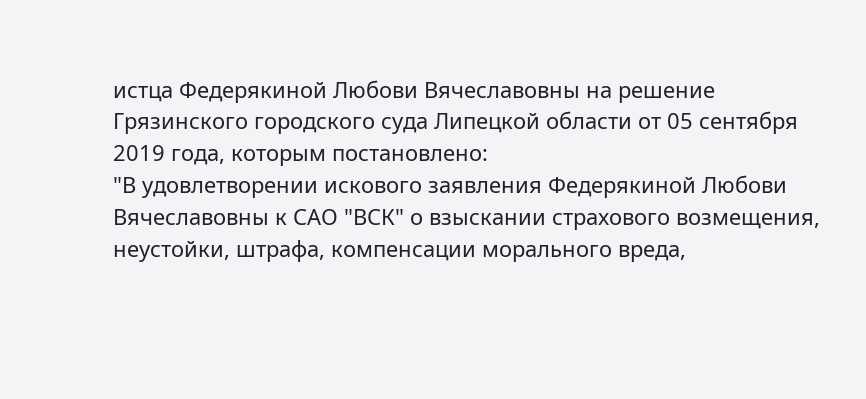истца Федерякиной Любови Вячеславовны на решение Грязинского городского суда Липецкой области от 05 сентября 2019 года, которым постановлено:
"В удовлетворении искового заявления Федерякиной Любови Вячеславовны к САО "ВСК" о взыскании страхового возмещения, неустойки, штрафа, компенсации морального вреда,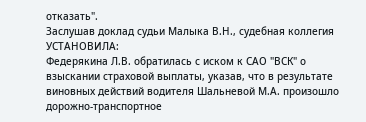отказать".
Заслушав доклад судьи Малыка В.Н., судебная коллегия
УСТАНОВИЛА:
Федерякина Л.В. обратилась с иском к САО "ВСК" о взыскании страховой выплаты, указав, что в результате виновных действий водителя Шальневой М.А. произошло дорожно-транспортное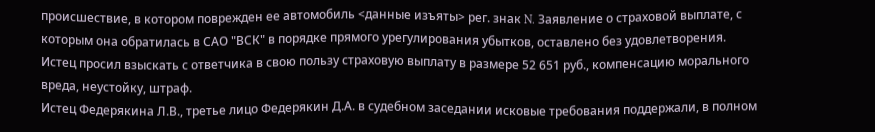происшествие, в котором поврежден ее автомобиль <данные изъяты> рег. знак N. Заявление о страховой выплате, с которым она обратилась в САО "ВСК" в порядке прямого урегулирования убытков, оставлено без удовлетворения. Истец просил взыскать с ответчика в свою пользу страховую выплату в размере 52 651 руб., компенсацию морального вреда, неустойку, штраф.
Истец Федерякина Л.В., третье лицо Федерякин Д.А. в судебном заседании исковые требования поддержали, в полном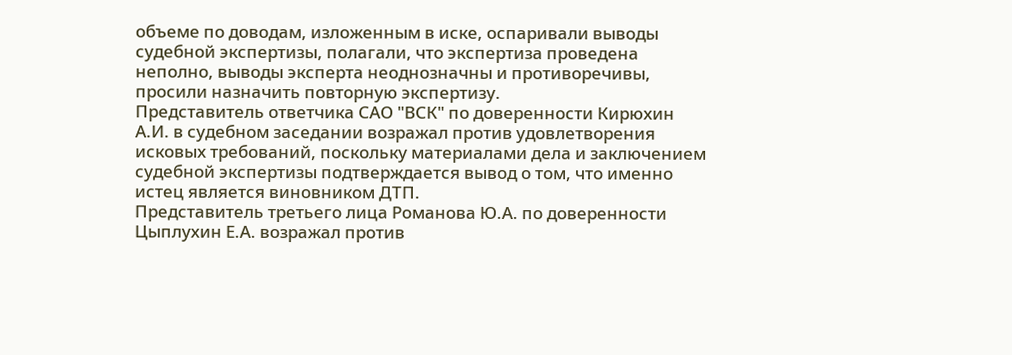объеме по доводам, изложенным в иске, оспаривали выводы судебной экспертизы, полагали, что экспертиза проведена неполно, выводы эксперта неоднозначны и противоречивы, просили назначить повторную экспертизу.
Представитель ответчика САО "ВСК" по доверенности Кирюхин А.И. в судебном заседании возражал против удовлетворения исковых требований, поскольку материалами дела и заключением судебной экспертизы подтверждается вывод о том, что именно истец является виновником ДТП.
Представитель третьего лица Романова Ю.А. по доверенности Цыплухин Е.А. возражал против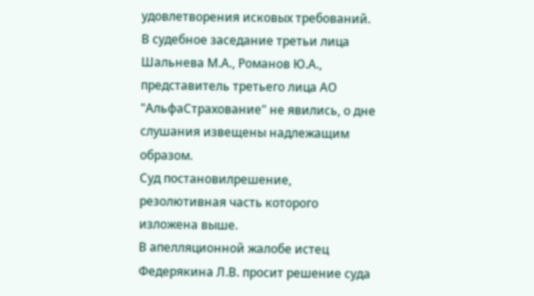удовлетворения исковых требований.
В судебное заседание третьи лица Шальнева М.А., Романов Ю.А., представитель третьего лица АО "АльфаСтрахование" не явились, о дне слушания извещены надлежащим образом.
Суд постановилрешение, резолютивная часть которого изложена выше.
В апелляционной жалобе истец Федерякина Л.В. просит решение суда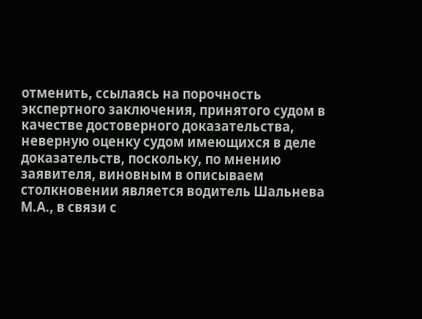отменить, ссылаясь на порочность экспертного заключения, принятого судом в качестве достоверного доказательства, неверную оценку судом имеющихся в деле доказательств, поскольку, по мнению заявителя, виновным в описываем столкновении является водитель Шальнева М.А., в связи с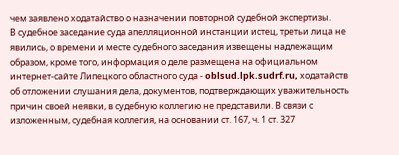чем заявлено ходатайство о назначении повторной судебной экспертизы.
В судебное заседание суда апелляционной инстанции истец, третьи лица не явились, о времени и месте судебного заседания извещены надлежащим образом, кроме того, информация о деле размещена на официальном интернет-сайте Липецкого областного суда - oblsud.lpk.sudrf.ru, ходатайств об отложении слушания дела, документов, подтверждающих уважительность причин своей неявки, в судебную коллегию не представили. В связи с изложенным, судебная коллегия, на основании ст. 167, ч. 1 ст. 327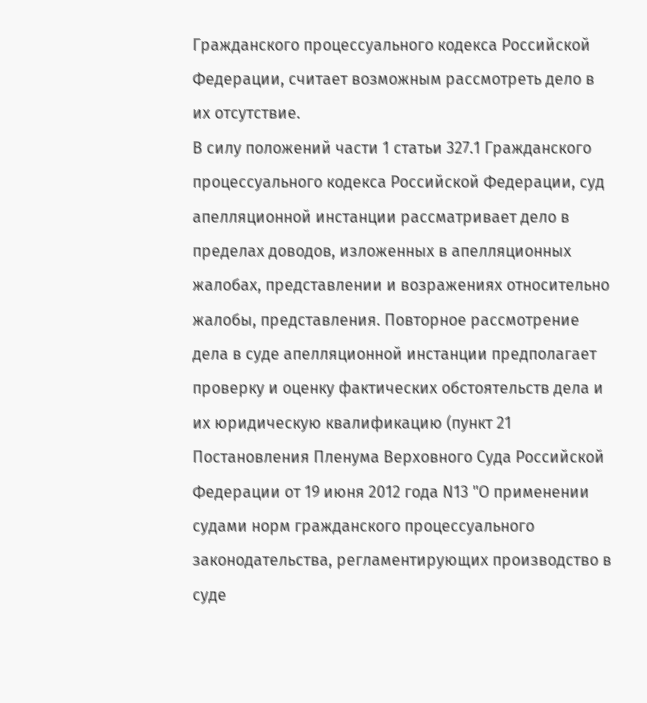Гражданского процессуального кодекса Российской Федерации, считает возможным рассмотреть дело в их отсутствие.
В силу положений части 1 статьи 327.1 Гражданского процессуального кодекса Российской Федерации, суд апелляционной инстанции рассматривает дело в пределах доводов, изложенных в апелляционных жалобах, представлении и возражениях относительно жалобы, представления. Повторное рассмотрение дела в суде апелляционной инстанции предполагает проверку и оценку фактических обстоятельств дела и их юридическую квалификацию (пункт 21 Постановления Пленума Верховного Суда Российской Федерации от 19 июня 2012 года N13 "О применении судами норм гражданского процессуального законодательства, регламентирующих производство в суде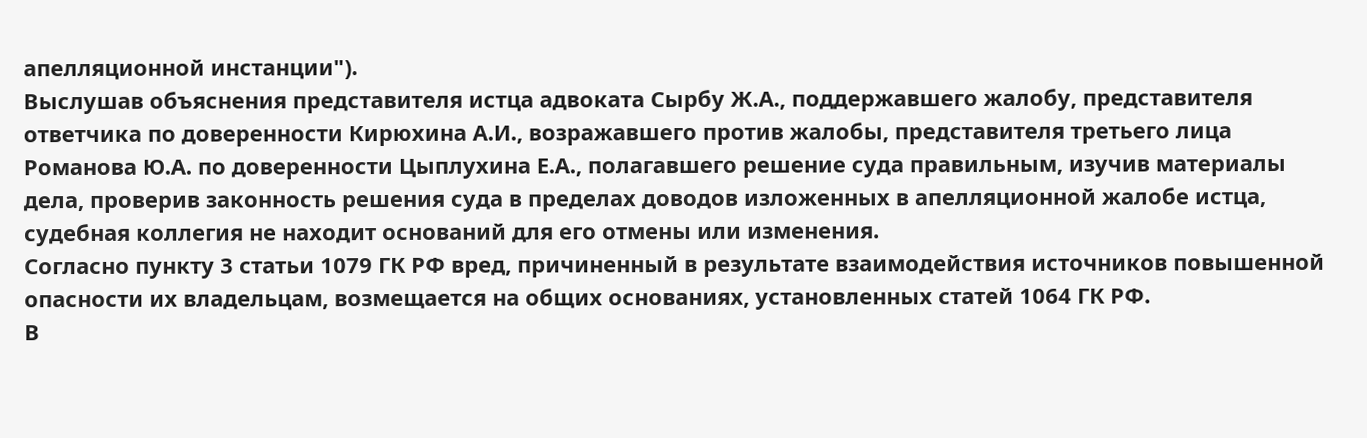апелляционной инстанции").
Выслушав объяснения представителя истца адвоката Сырбу Ж.А., поддержавшего жалобу, представителя ответчика по доверенности Кирюхина А.И., возражавшего против жалобы, представителя третьего лица Романова Ю.А. по доверенности Цыплухина Е.А., полагавшего решение суда правильным, изучив материалы дела, проверив законность решения суда в пределах доводов изложенных в апелляционной жалобе истца, судебная коллегия не находит оснований для его отмены или изменения.
Согласно пункту 3 статьи 1079 ГК РФ вред, причиненный в результате взаимодействия источников повышенной опасности их владельцам, возмещается на общих основаниях, установленных статей 1064 ГК РФ.
В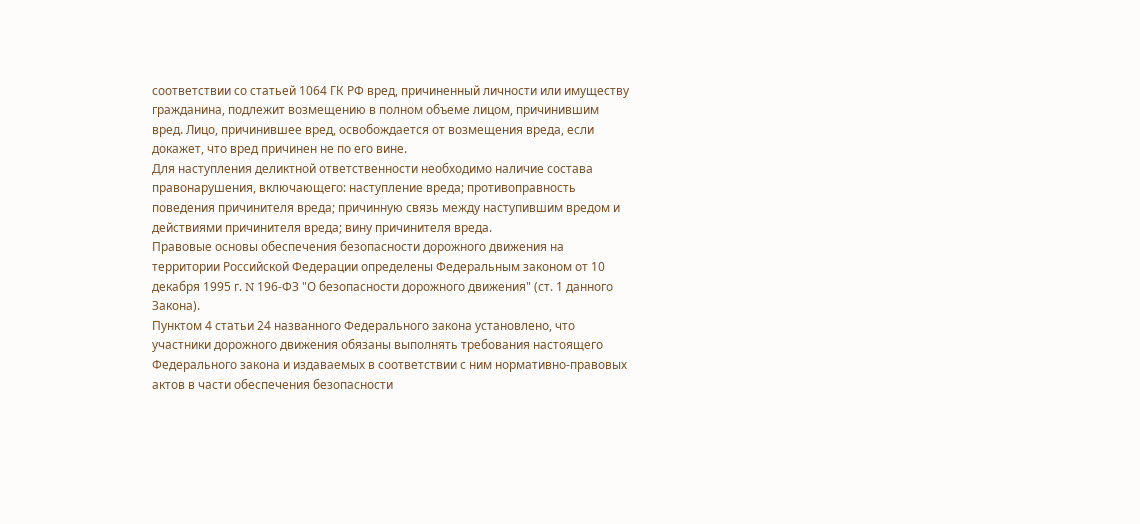соответствии со статьей 1064 ГК РФ вред, причиненный личности или имуществу гражданина, подлежит возмещению в полном объеме лицом, причинившим вред. Лицо, причинившее вред, освобождается от возмещения вреда, если докажет, что вред причинен не по его вине.
Для наступления деликтной ответственности необходимо наличие состава правонарушения, включающего: наступление вреда; противоправность поведения причинителя вреда; причинную связь между наступившим вредом и действиями причинителя вреда; вину причинителя вреда.
Правовые основы обеспечения безопасности дорожного движения на территории Российской Федерации определены Федеральным законом от 10 декабря 1995 г. N 196-ФЗ "О безопасности дорожного движения" (ст. 1 данного Закона).
Пунктом 4 статьи 24 названного Федерального закона установлено, что участники дорожного движения обязаны выполнять требования настоящего Федерального закона и издаваемых в соответствии с ним нормативно-правовых актов в части обеспечения безопасности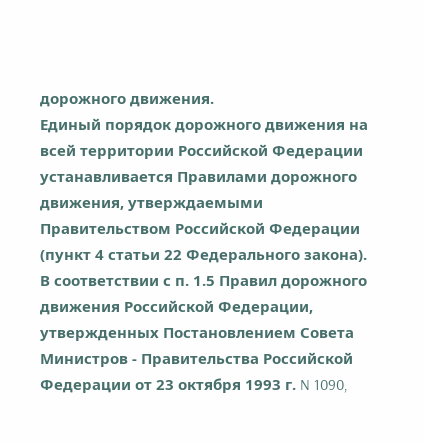дорожного движения.
Единый порядок дорожного движения на всей территории Российской Федерации устанавливается Правилами дорожного движения, утверждаемыми Правительством Российской Федерации (пункт 4 статьи 22 Федерального закона).
В соответствии с п. 1.5 Правил дорожного движения Российской Федерации, утвержденных Постановлением Совета Министров - Правительства Российской Федерации от 23 октября 1993 г. N 1090,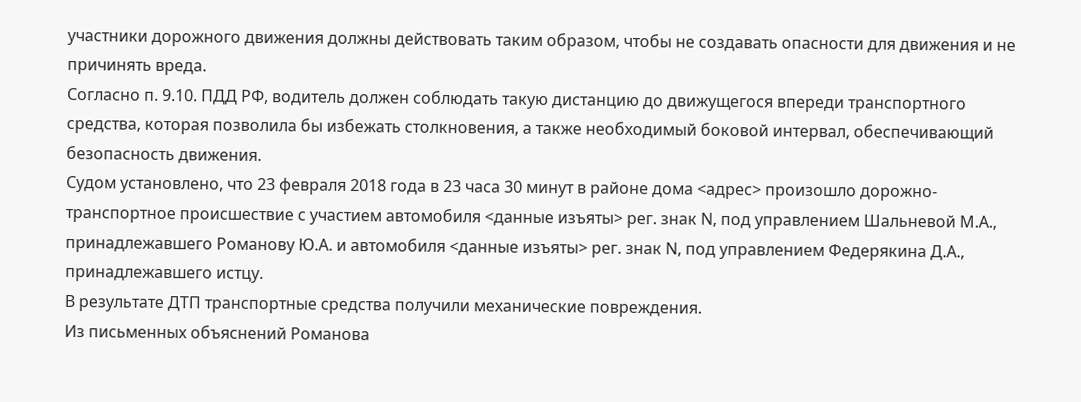участники дорожного движения должны действовать таким образом, чтобы не создавать опасности для движения и не причинять вреда.
Согласно п. 9.10. ПДД РФ, водитель должен соблюдать такую дистанцию до движущегося впереди транспортного средства, которая позволила бы избежать столкновения, а также необходимый боковой интервал, обеспечивающий безопасность движения.
Судом установлено, что 23 февраля 2018 года в 23 часа 30 минут в районе дома <адрес> произошло дорожно-транспортное происшествие с участием автомобиля <данные изъяты> рег. знак N, под управлением Шальневой М.А., принадлежавшего Романову Ю.А. и автомобиля <данные изъяты> рег. знак N, под управлением Федерякина Д.А., принадлежавшего истцу.
В результате ДТП транспортные средства получили механические повреждения.
Из письменных объяснений Романова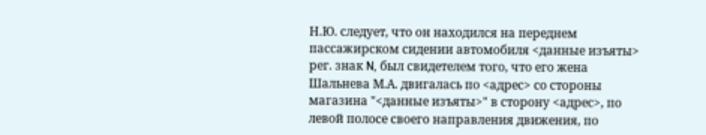Н.Ю. следует, что он находился на переднем пассажирском сидении автомобиля <данные изъяты> рег. знак N, был свидетелем того, что его жена Шальнева М.А. двигалась по <адрес> со стороны магазина "<данные изъяты>" в сторону <адрес>, по левой полосе своего направления движения, по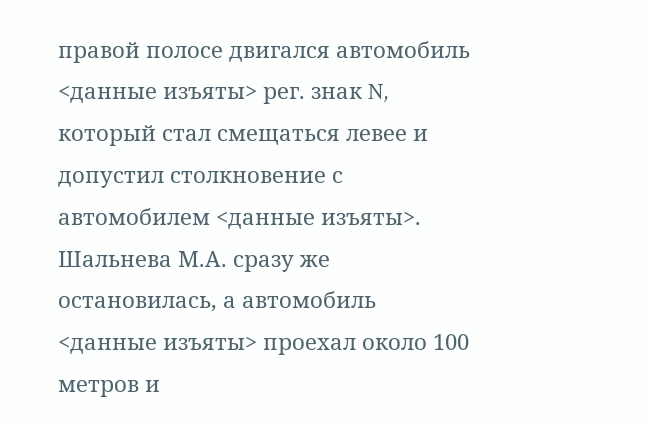правой полосе двигался автомобиль <данные изъяты> рег. знак N, который стал смещаться левее и допустил столкновение с автомобилем <данные изъяты>. Шальнева М.А. сразу же остановилась, а автомобиль <данные изъяты> проехал около 100 метров и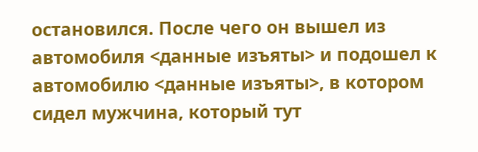остановился. После чего он вышел из автомобиля <данные изъяты> и подошел к автомобилю <данные изъяты>, в котором сидел мужчина, который тут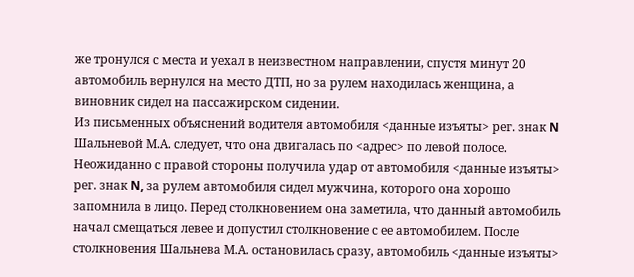же тронулся с места и уехал в неизвестном направлении, спустя минут 20 автомобиль вернулся на место ДТП, но за рулем находилась женщина, а виновник сидел на пассажирском сидении.
Из письменных объяснений водителя автомобиля <данные изъяты> рег. знак N Шальневой М.А. следует, что она двигалась по <адрес> по левой полосе. Неожиданно с правой стороны получила удар от автомобиля <данные изъяты> рег. знак N, за рулем автомобиля сидел мужчина, которого она хорошо запомнила в лицо. Перед столкновением она заметила, что данный автомобиль начал смещаться левее и допустил столкновение с ее автомобилем. После столкновения Шальнева М.А. остановилась сразу, автомобиль <данные изъяты>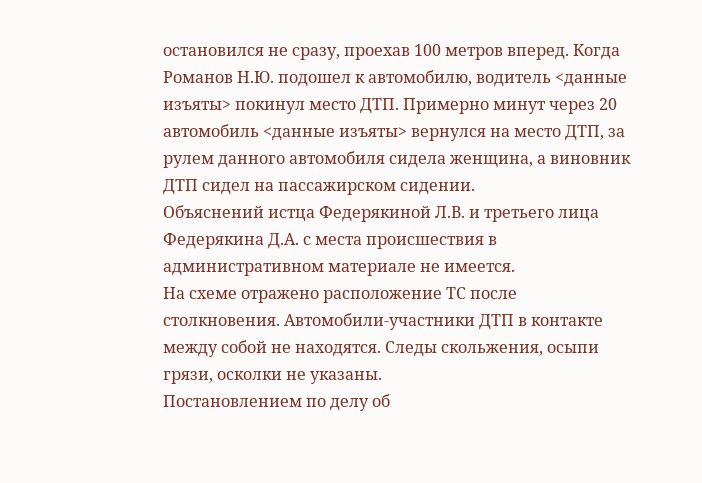остановился не сразу, проехав 100 метров вперед. Когда Романов Н.Ю. подошел к автомобилю, водитель <данные изъяты> покинул место ДТП. Примерно минут через 20 автомобиль <данные изъяты> вернулся на место ДТП, за рулем данного автомобиля сидела женщина, а виновник ДТП сидел на пассажирском сидении.
Объяснений истца Федерякиной Л.В. и третьего лица Федерякина Д.А. с места происшествия в административном материале не имеется.
На схеме отражено расположение ТС после столкновения. Автомобили-участники ДТП в контакте между собой не находятся. Следы скольжения, осыпи грязи, осколки не указаны.
Постановлением по делу об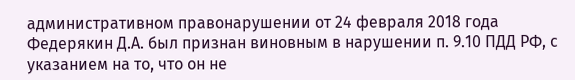административном правонарушении от 24 февраля 2018 года Федерякин Д.А. был признан виновным в нарушении п. 9.10 ПДД РФ, с указанием на то, что он не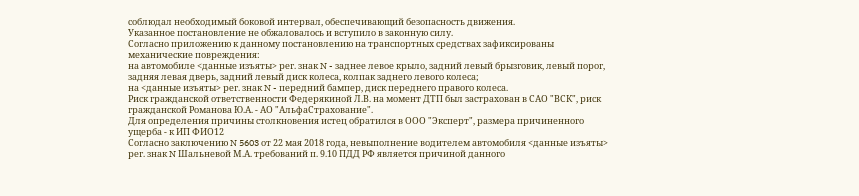соблюдал необходимый боковой интервал, обеспечивающий безопасность движения.
Указанное постановление не обжаловалось и вступило в законную силу.
Согласно приложению к данному постановлению на транспортных средствах зафиксированы механические повреждения:
на автомобиле <данные изъяты> рег. знак N - заднее левое крыло, задний левый брызговик, левый порог, задняя левая дверь, задний левый диск колеса, колпак заднего левого колеса;
на <данные изъяты> рег. знак N - передний бампер, диск переднего правого колеса.
Риск гражданской ответственности Федерякиной Л.В. на момент ДТП был застрахован в САО "ВСК", риск гражданской Романова Ю.А. - АО "АльфаСтрахование".
Для определения причины столкновения истец обратился в ООО "Эксперт", размера причиненного ущерба - к ИП ФИО12
Согласно заключению N 5603 от 22 мая 2018 года, невыполнение водителем автомобиля <данные изъяты> рег. знак N Шальневой М.А. требований п. 9.10 ПДД РФ является причиной данного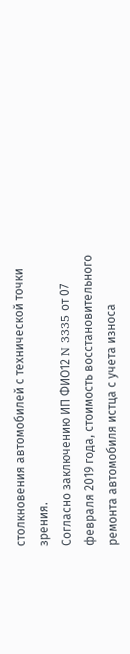столкновения автомобилей с технической точки зрения.
Согласно заключению ИП ФИО12 N 3335 от 07 февраля 2019 года, стоимость восстановительного ремонта автомобиля истца с учета износа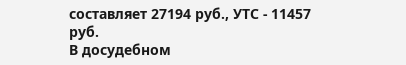составляет 27194 руб., УТС - 11457 руб.
В досудебном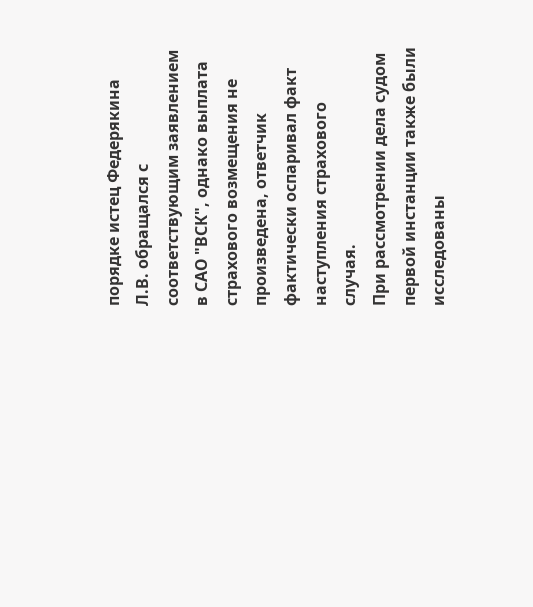порядке истец Федерякина Л.В. обращался с соответствующим заявлением в САО "ВСК", однако выплата страхового возмещения не произведена, ответчик фактически оспаривал факт наступления страхового случая.
При рассмотрении дела судом первой инстанции также были исследованы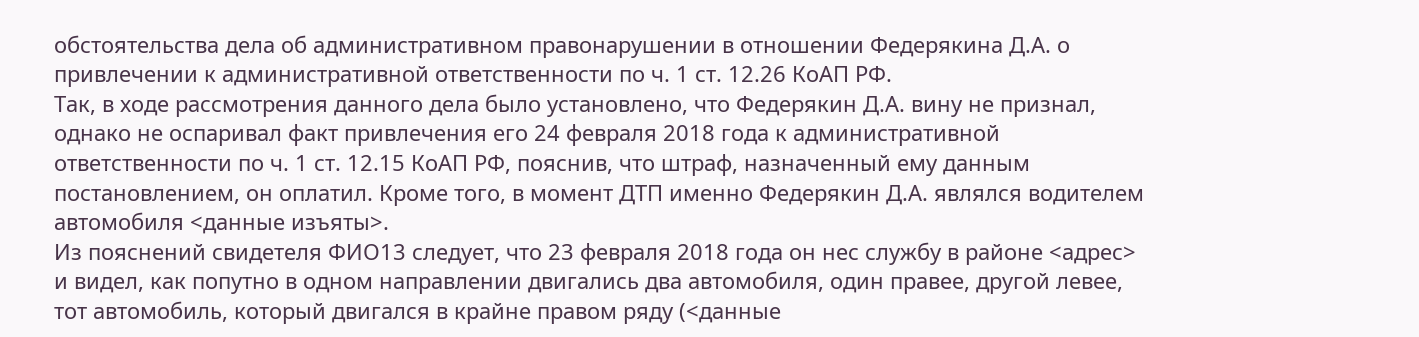обстоятельства дела об административном правонарушении в отношении Федерякина Д.А. о привлечении к административной ответственности по ч. 1 ст. 12.26 КоАП РФ.
Так, в ходе рассмотрения данного дела было установлено, что Федерякин Д.А. вину не признал, однако не оспаривал факт привлечения его 24 февраля 2018 года к административной ответственности по ч. 1 ст. 12.15 КоАП РФ, пояснив, что штраф, назначенный ему данным постановлением, он оплатил. Кроме того, в момент ДТП именно Федерякин Д.А. являлся водителем автомобиля <данные изъяты>.
Из пояснений свидетеля ФИО13 следует, что 23 февраля 2018 года он нес службу в районе <адрес> и видел, как попутно в одном направлении двигались два автомобиля, один правее, другой левее, тот автомобиль, который двигался в крайне правом ряду (<данные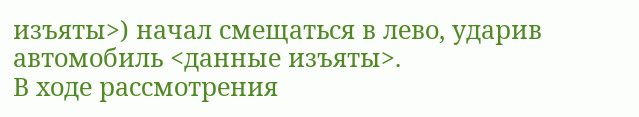изъяты>) начал смещаться в лево, ударив автомобиль <данные изъяты>.
В ходе рассмотрения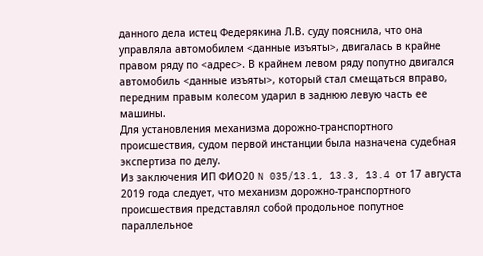данного дела истец Федерякина Л.В. суду пояснила, что она управляла автомобилем <данные изъяты>, двигалась в крайне правом ряду по <адрес>. В крайнем левом ряду попутно двигался автомобиль <данные изъяты>, который стал смещаться вправо, передним правым колесом ударил в заднюю левую часть ее машины.
Для установления механизма дорожно-транспортного происшествия, судом первой инстанции была назначена судебная экспертиза по делу.
Из заключения ИП ФИО20 N 035/13.1, 13.3, 13.4 от 17 августа 2019 года следует, что механизм дорожно-транспортного происшествия представлял собой продольное попутное параллельное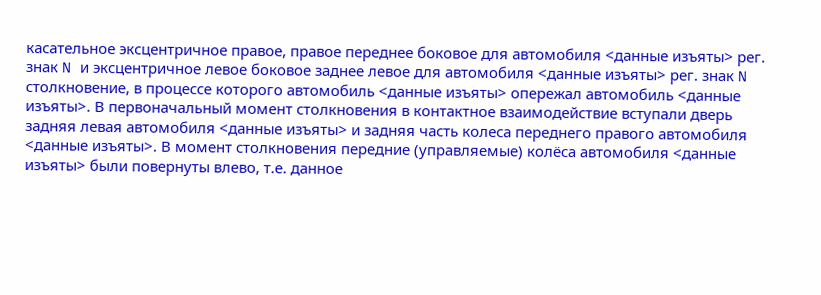касательное эксцентричное правое, правое переднее боковое для автомобиля <данные изъяты> рег. знак N и эксцентричное левое боковое заднее левое для автомобиля <данные изъяты> рег. знак N столкновение, в процессе которого автомобиль <данные изъяты> опережал автомобиль <данные изъяты>. В первоначальный момент столкновения в контактное взаимодействие вступали дверь задняя левая автомобиля <данные изъяты> и задняя часть колеса переднего правого автомобиля <данные изъяты>. В момент столкновения передние (управляемые) колёса автомобиля <данные изъяты> были повернуты влево, т.е. данное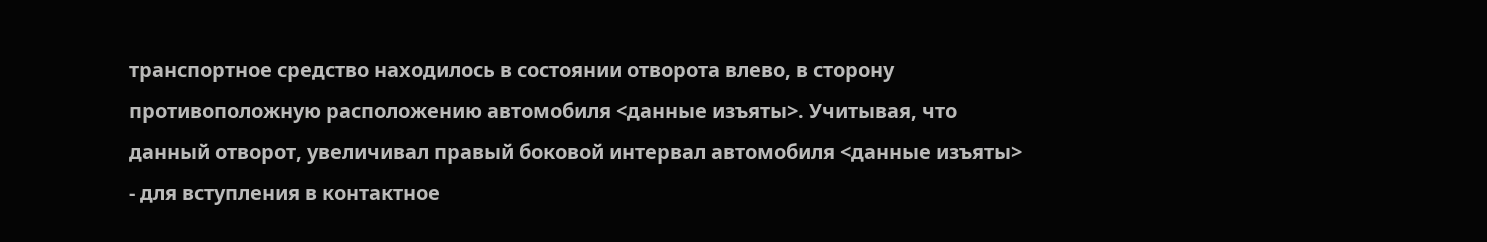транспортное средство находилось в состоянии отворота влево, в сторону противоположную расположению автомобиля <данные изъяты>. Учитывая, что данный отворот, увеличивал правый боковой интервал автомобиля <данные изъяты> - для вступления в контактное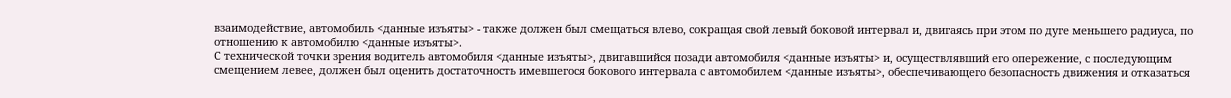взаимодействие, автомобиль <данные изъяты> - также должен был смещаться влево, сокращая свой левый боковой интервал и, двигаясь при этом по дуге меньшего радиуса, по отношению к автомобилю <данные изъяты>.
С технической точки зрения водитель автомобиля <данные изъяты>, двигавшийся позади автомобиля <данные изъяты> и, осуществлявший его опережение, с последующим смещением левее, должен был оценить достаточность имевшегося бокового интервала с автомобилем <данные изъяты>, обеспечивающего безопасность движения и отказаться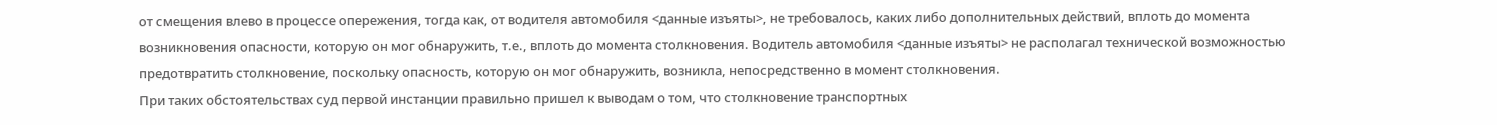от смещения влево в процессе опережения, тогда как, от водителя автомобиля <данные изъяты>, не требовалось, каких либо дополнительных действий, вплоть до момента возникновения опасности, которую он мог обнаружить, т.е., вплоть до момента столкновения. Водитель автомобиля <данные изъяты> не располагал технической возможностью предотвратить столкновение, поскольку опасность, которую он мог обнаружить, возникла, непосредственно в момент столкновения.
При таких обстоятельствах суд первой инстанции правильно пришел к выводам о том, что столкновение транспортных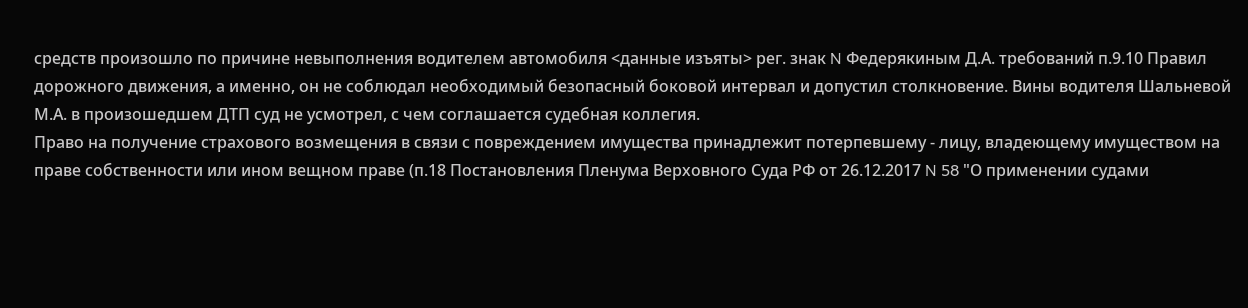средств произошло по причине невыполнения водителем автомобиля <данные изъяты> рег. знак N Федерякиным Д.А. требований п.9.10 Правил дорожного движения, а именно, он не соблюдал необходимый безопасный боковой интервал и допустил столкновение. Вины водителя Шальневой М.А. в произошедшем ДТП суд не усмотрел, с чем соглашается судебная коллегия.
Право на получение страхового возмещения в связи с повреждением имущества принадлежит потерпевшему - лицу, владеющему имуществом на праве собственности или ином вещном праве (п.18 Постановления Пленума Верховного Суда РФ от 26.12.2017 N 58 "О применении судами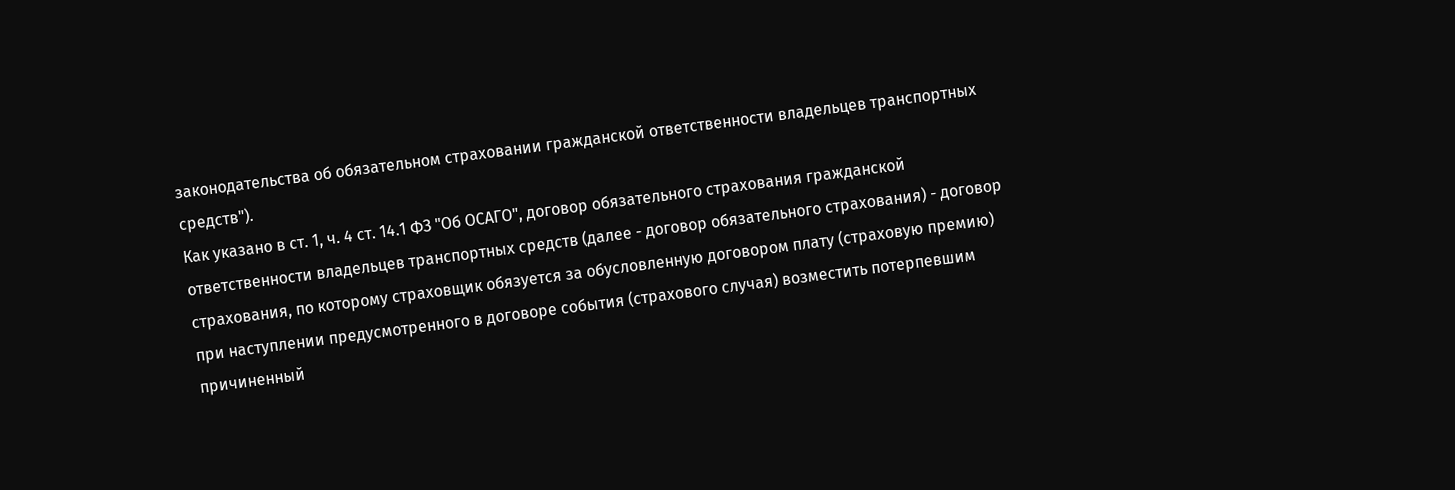законодательства об обязательном страховании гражданской ответственности владельцев транспортных средств").
Как указано в ст. 1, ч. 4 ст. 14.1 ФЗ "Об ОСАГО", договор обязательного страхования гражданской ответственности владельцев транспортных средств (далее - договор обязательного страхования) - договор страхования, по которому страховщик обязуется за обусловленную договором плату (страховую премию) при наступлении предусмотренного в договоре события (страхового случая) возместить потерпевшим причиненный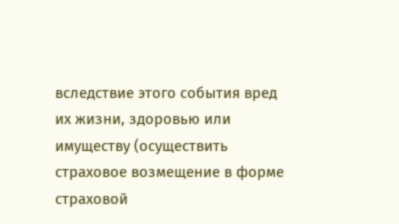вследствие этого события вред их жизни, здоровью или имуществу (осуществить страховое возмещение в форме страховой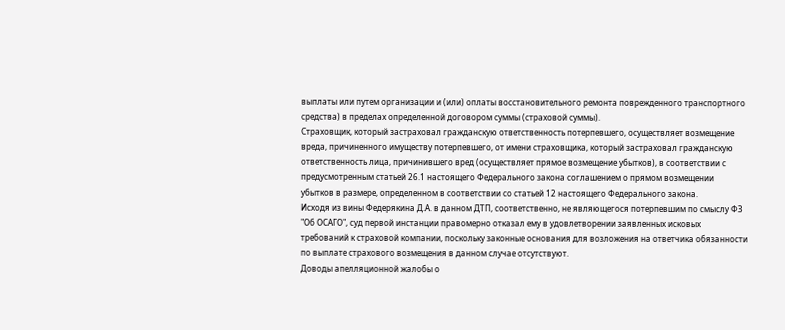выплаты или путем организации и (или) оплаты восстановительного ремонта поврежденного транспортного средства) в пределах определенной договором суммы (страховой суммы).
Страховщик, который застраховал гражданскую ответственность потерпевшего, осуществляет возмещение вреда, причиненного имуществу потерпевшего, от имени страховщика, который застраховал гражданскую ответственность лица, причинившего вред (осуществляет прямое возмещение убытков), в соответствии с предусмотренным статьей 26.1 настоящего Федерального закона соглашением о прямом возмещении убытков в размере, определенном в соответствии со статьей 12 настоящего Федерального закона.
Исходя из вины Федерякина Д.А. в данном ДТП, соответственно, не являющегося потерпевшим по смыслу ФЗ "Об ОСАГО", суд первой инстанции правомерно отказал ему в удовлетворении заявленных исковых требований к страховой компании, поскольку законные основания для возложения на ответчика обязанности по выплате страхового возмещения в данном случае отсутствуют.
Доводы апелляционной жалобы о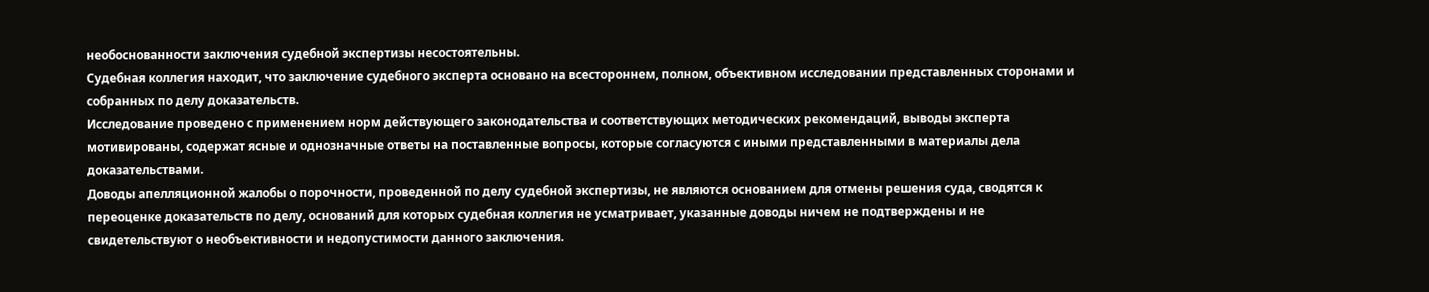необоснованности заключения судебной экспертизы несостоятельны.
Судебная коллегия находит, что заключение судебного эксперта основано на всестороннем, полном, объективном исследовании представленных сторонами и собранных по делу доказательств.
Исследование проведено с применением норм действующего законодательства и соответствующих методических рекомендаций, выводы эксперта мотивированы, содержат ясные и однозначные ответы на поставленные вопросы, которые согласуются с иными представленными в материалы дела доказательствами.
Доводы апелляционной жалобы о порочности, проведенной по делу судебной экспертизы, не являются основанием для отмены решения суда, сводятся к переоценке доказательств по делу, оснований для которых судебная коллегия не усматривает, указанные доводы ничем не подтверждены и не свидетельствуют о необъективности и недопустимости данного заключения.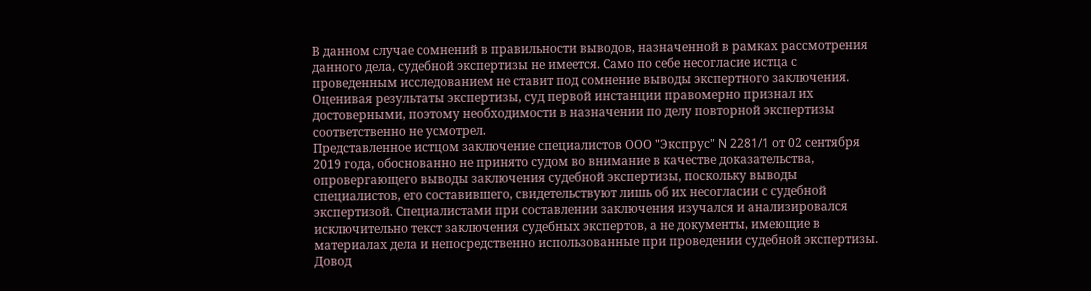В данном случае сомнений в правильности выводов, назначенной в рамках рассмотрения данного дела, судебной экспертизы не имеется. Само по себе несогласие истца с проведенным исследованием не ставит под сомнение выводы экспертного заключения. Оценивая результаты экспертизы, суд первой инстанции правомерно признал их достоверными, поэтому необходимости в назначении по делу повторной экспертизы соответственно не усмотрел.
Представленное истцом заключение специалистов ООО "Экспрус" N 2281/1 от 02 сентября 2019 года, обоснованно не принято судом во внимание в качестве доказательства, опровергающего выводы заключения судебной экспертизы, поскольку выводы специалистов, его составившего, свидетельствуют лишь об их несогласии с судебной экспертизой. Специалистами при составлении заключения изучался и анализировался исключительно текст заключения судебных экспертов, а не документы, имеющие в материалах дела и непосредственно использованные при проведении судебной экспертизы.
Довод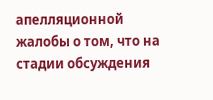апелляционной жалобы о том, что на стадии обсуждения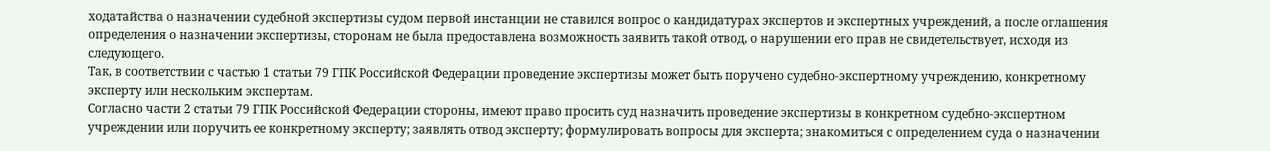ходатайства о назначении судебной экспертизы судом первой инстанции не ставился вопрос о кандидатурах экспертов и экспертных учреждений, а после оглашения определения о назначении экспертизы, сторонам не была предоставлена возможность заявить такой отвод, о нарушении его прав не свидетельствует, исходя из следующего.
Так, в соответствии с частью 1 статьи 79 ГПК Российской Федерации проведение экспертизы может быть поручено судебно-экспертному учреждению, конкретному эксперту или нескольким экспертам.
Согласно части 2 статьи 79 ГПК Российской Федерации стороны, имеют право просить суд назначить проведение экспертизы в конкретном судебно-экспертном учреждении или поручить ее конкретному эксперту; заявлять отвод эксперту; формулировать вопросы для эксперта; знакомиться с определением суда о назначении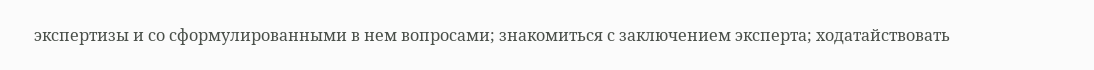экспертизы и со сформулированными в нем вопросами; знакомиться с заключением эксперта; ходатайствовать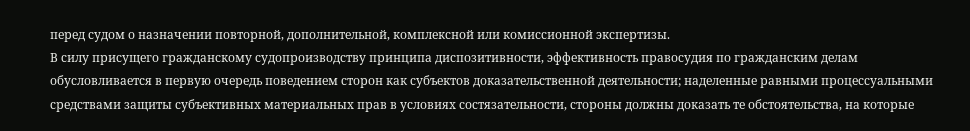перед судом о назначении повторной, дополнительной, комплексной или комиссионной экспертизы.
В силу присущего гражданскому судопроизводству принципа диспозитивности, эффективность правосудия по гражданским делам обусловливается в первую очередь поведением сторон как субъектов доказательственной деятельности; наделенные равными процессуальными средствами защиты субъективных материальных прав в условиях состязательности, стороны должны доказать те обстоятельства, на которые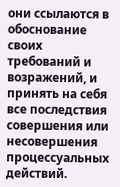они ссылаются в обоснование своих требований и возражений, и принять на себя все последствия совершения или несовершения процессуальных действий.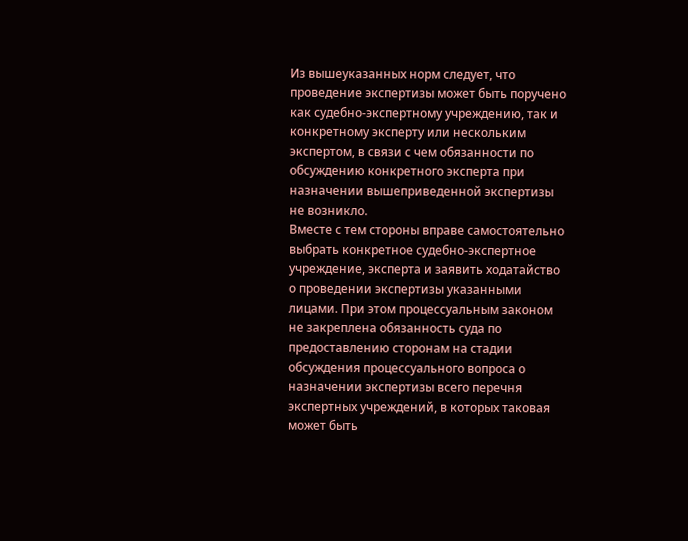Из вышеуказанных норм следует, что проведение экспертизы может быть поручено как судебно-экспертному учреждению, так и конкретному эксперту или нескольким экспертом, в связи с чем обязанности по обсуждению конкретного эксперта при назначении вышеприведенной экспертизы не возникло.
Вместе с тем стороны вправе самостоятельно выбрать конкретное судебно-экспертное учреждение, эксперта и заявить ходатайство о проведении экспертизы указанными лицами. При этом процессуальным законом не закреплена обязанность суда по предоставлению сторонам на стадии обсуждения процессуального вопроса о назначении экспертизы всего перечня экспертных учреждений, в которых таковая может быть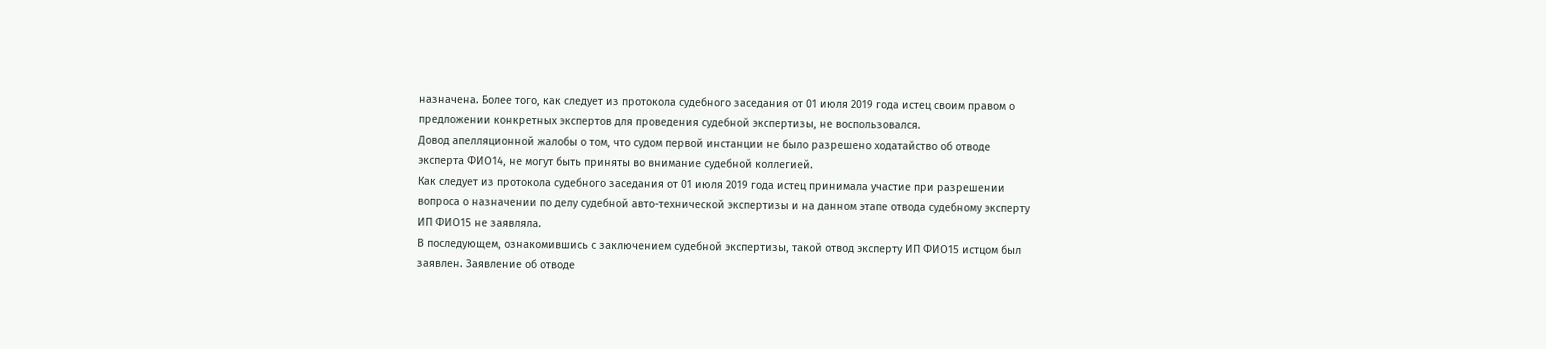назначена. Более того, как следует из протокола судебного заседания от 01 июля 2019 года истец своим правом о предложении конкретных экспертов для проведения судебной экспертизы, не воспользовался.
Довод апелляционной жалобы о том, что судом первой инстанции не было разрешено ходатайство об отводе эксперта ФИО14, не могут быть приняты во внимание судебной коллегией.
Как следует из протокола судебного заседания от 01 июля 2019 года истец принимала участие при разрешении вопроса о назначении по делу судебной авто-технической экспертизы и на данном этапе отвода судебному эксперту ИП ФИО15 не заявляла.
В последующем, ознакомившись с заключением судебной экспертизы, такой отвод эксперту ИП ФИО15 истцом был заявлен. Заявление об отводе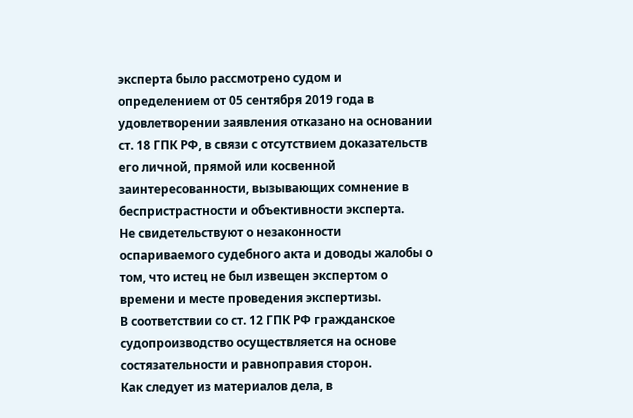эксперта было рассмотрено судом и определением от 05 сентября 2019 года в удовлетворении заявления отказано на основании ст. 18 ГПК РФ, в связи с отсутствием доказательств его личной, прямой или косвенной заинтересованности, вызывающих сомнение в беспристрастности и объективности эксперта.
Не свидетельствуют о незаконности оспариваемого судебного акта и доводы жалобы о том, что истец не был извещен экспертом о времени и месте проведения экспертизы.
В соответствии со ст. 12 ГПК РФ гражданское судопроизводство осуществляется на основе состязательности и равноправия сторон.
Как следует из материалов дела, в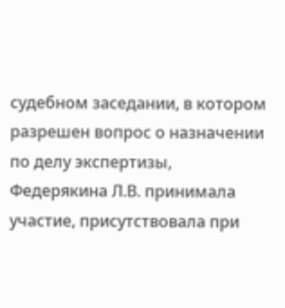судебном заседании, в котором разрешен вопрос о назначении по делу экспертизы, Федерякина Л.В. принимала участие, присутствовала при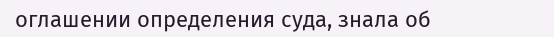оглашении определения суда, знала об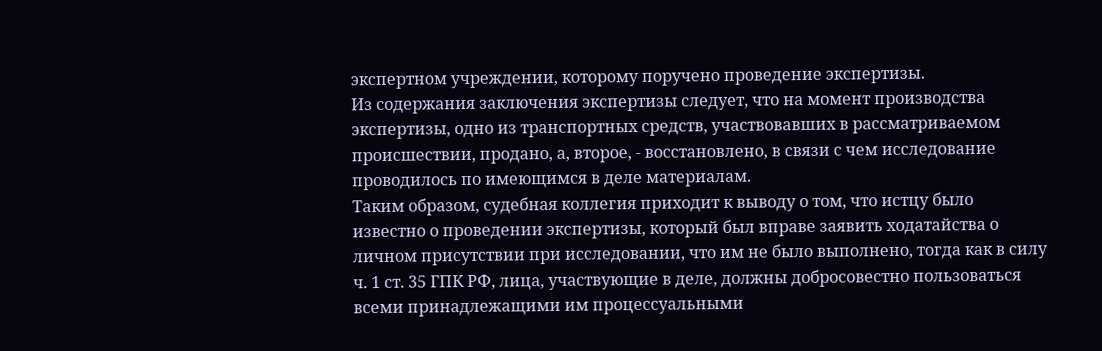экспертном учреждении, которому поручено проведение экспертизы.
Из содержания заключения экспертизы следует, что на момент производства экспертизы, одно из транспортных средств, участвовавших в рассматриваемом происшествии, продано, а, второе, - восстановлено, в связи с чем исследование проводилось по имеющимся в деле материалам.
Таким образом, судебная коллегия приходит к выводу о том, что истцу было известно о проведении экспертизы, который был вправе заявить ходатайства о личном присутствии при исследовании, что им не было выполнено, тогда как в силу ч. 1 ст. 35 ГПК РФ, лица, участвующие в деле, должны добросовестно пользоваться всеми принадлежащими им процессуальными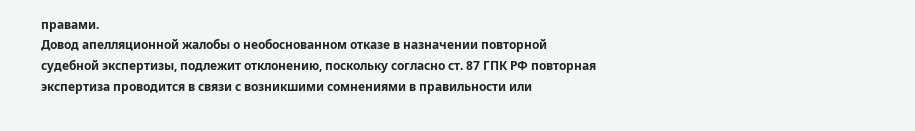правами.
Довод апелляционной жалобы о необоснованном отказе в назначении повторной судебной экспертизы, подлежит отклонению, поскольку согласно ст. 87 ГПК РФ повторная экспертиза проводится в связи с возникшими сомнениями в правильности или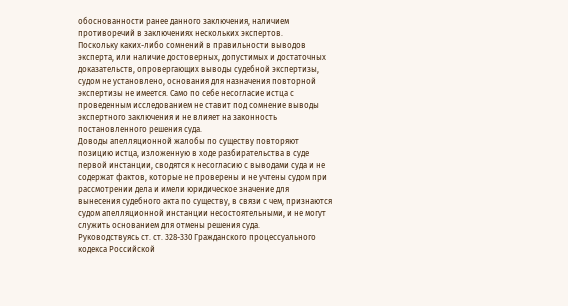обоснованности ранее данного заключения, наличием противоречий в заключениях нескольких экспертов.
Поскольку каких-либо сомнений в правильности выводов эксперта, или наличие достоверных, допустимых и достаточных доказательств, опровергающих выводы судебной экспертизы, судом не установлено, основания для назначения повторной экспертизы не имеется. Само по себе несогласие истца с проведенным исследованием не ставит под сомнение выводы экспертного заключения и не влияет на законность постановленного решения суда.
Доводы апелляционной жалобы по существу повторяют позицию истца, изложенную в ходе разбирательства в суде первой инстанции, сводятся к несогласию с выводами суда и не содержат фактов, которые не проверены и не учтены судом при рассмотрении дела и имели юридическое значение для вынесения судебного акта по существу, в связи с чем, признаются судом апелляционной инстанции несостоятельными, и не могут служить основанием для отмены решения суда.
Руководствуясь ст. ст. 328-330 Гражданского процессуального кодекса Российской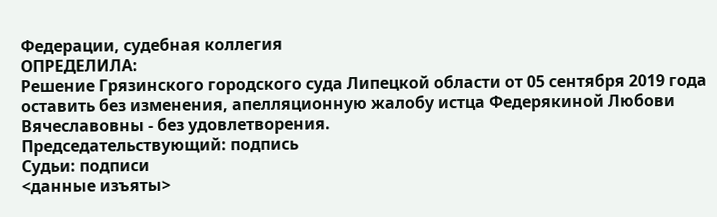Федерации, судебная коллегия
ОПРЕДЕЛИЛА:
Решение Грязинского городского суда Липецкой области от 05 сентября 2019 года оставить без изменения, апелляционную жалобу истца Федерякиной Любови Вячеславовны - без удовлетворения.
Председательствующий: подпись
Судьи: подписи
<данные изъяты>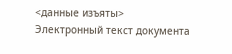<данные изъяты>
Электронный текст документа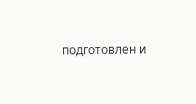подготовлен и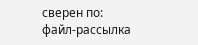сверен по:
файл-рассылка